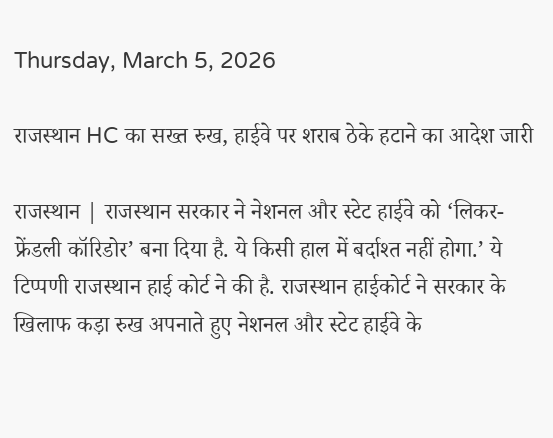Thursday, March 5, 2026

राजस्थान HC का सख्त रुख, हाईवे पर शराब ठेके हटाने का आदेश जारी

राजस्थान | राजस्थान सरकार ने नेशनल और स्टेट हाईवे को ‘लिकर-फ्रेंडली कॉरिडोर’ बना दिया है. ये किसी हाल में बर्दाश्त नहीं होगा.’ ये टिप्पणी राजस्थान हाई कोर्ट ने की है. राजस्थान हाईकोर्ट ने सरकार के खिलाफ कड़ा रुख अपनाते हुए नेशनल और स्टेट हाईवे के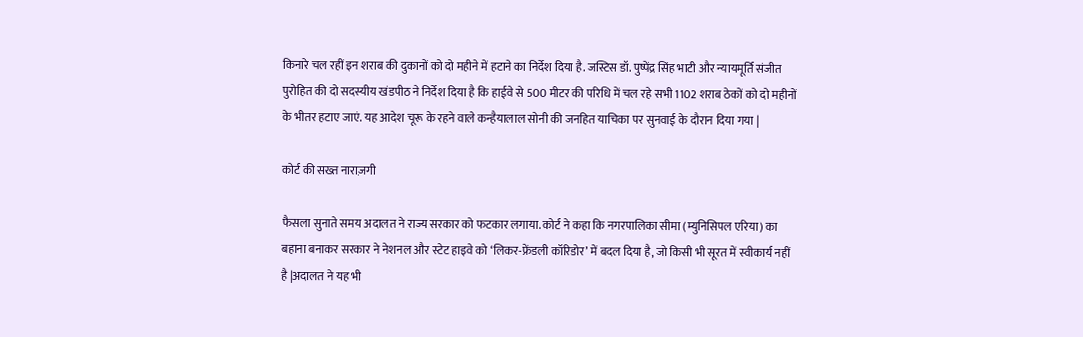किनारे चल रहीं इन शराब की दुकानों को दो महीने में हटाने का निर्देश दिया है. जस्टिस डॉ. पुष्पेंद्र सिंह भाटी और न्यायमूर्ति संजीत पुरोहित की दो सदस्यीय खंडपीठ ने निर्देश दिया है कि हाईवे से 500 मीटर की परिधि में चल रहे सभी 1102 शराब ठेकों को दो महीनों के भीतर हटाए जाएं. यह आदेश चूरू के रहने वाले कन्हैयालाल सोनी की जनहित याचिका पर सुनवाई के दौरान दिया गया |

कोर्ट की सख्त नाराज़गी

फैसला सुनाते समय अदालत ने राज्य सरकार को फटकार लगाया. कोर्ट ने कहा कि नगरपालिका सीमा (म्युनिसिपल एरिया) का बहाना बनाकर सरकार ने नेशनल और स्टेट हाइवे को ‘लिकर-फ्रेंडली कॉरिडोर’ में बदल दिया है, जो किसी भी सूरत में स्वीकार्य नहीं है |अदालत ने यह भी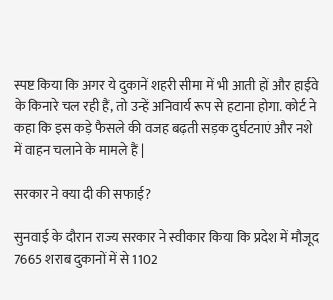स्पष्ट किया कि अगर ये दुकानें शहरी सीमा में भी आती हों और हाईवे के किनारे चल रही हैं, तो उन्हें अनिवार्य रूप से हटाना होगा. कोर्ट ने कहा कि इस कड़े फैसले की वजह बढ़ती सड़क दुर्घटनाएं और नशे में वाहन चलाने के मामले हैं |

सरकार ने क्या दी की सफाई?

सुनवाई के दौरान राज्य सरकार ने स्वीकार किया कि प्रदेश में मौजूद 7665 शराब दुकानों में से 1102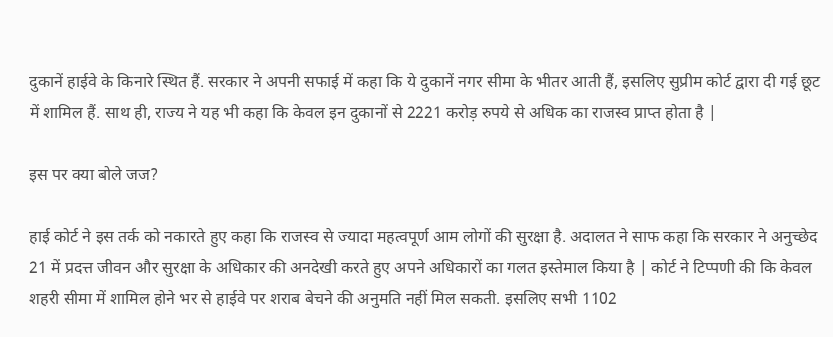दुकानें हाईवे के किनारे स्थित हैं. सरकार ने अपनी सफाई में कहा कि ये दुकानें नगर सीमा के भीतर आती हैं, इसलिए सुप्रीम कोर्ट द्वारा दी गई छूट में शामिल हैं. साथ ही, राज्य ने यह भी कहा कि केवल इन दुकानों से 2221 करोड़ रुपये से अधिक का राजस्व प्राप्त होता है |

इस पर क्या बोले जज?

हाई कोर्ट ने इस तर्क को नकारते हुए कहा कि राजस्व से ज्यादा महत्वपूर्ण आम लोगों की सुरक्षा है. अदालत ने साफ कहा कि सरकार ने अनुच्छेद 21 में प्रदत्त जीवन और सुरक्षा के अधिकार की अनदेखी करते हुए अपने अधिकारों का गलत इस्तेमाल किया है | कोर्ट ने टिप्पणी की कि केवल शहरी सीमा में शामिल होने भर से हाईवे पर शराब बेचने की अनुमति नहीं मिल सकती. इसलिए सभी 1102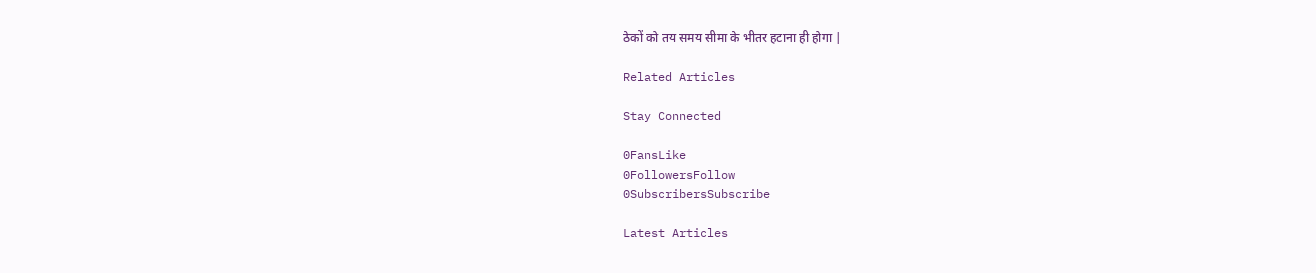ठेकों को तय समय सीमा के भीतर हटाना ही होगा |

Related Articles

Stay Connected

0FansLike
0FollowersFollow
0SubscribersSubscribe

Latest Articles